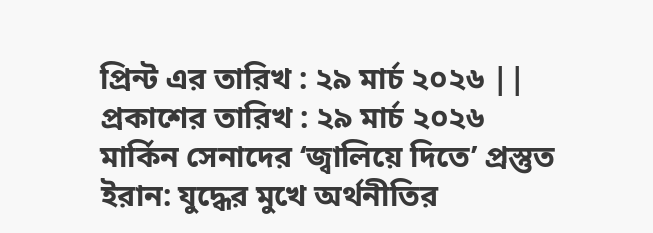প্রিন্ট এর তারিখ : ২৯ মার্চ ২০২৬ ||
প্রকাশের তারিখ : ২৯ মার্চ ২০২৬
মার্কিন সেনাদের ‘জ্বালিয়ে দিতে’ প্রস্তুত ইরান: যুদ্ধের মুখে অর্থনীতির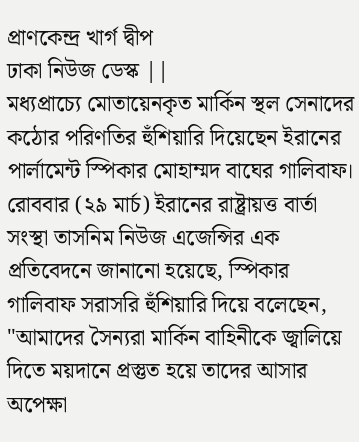প্রাণকেন্দ্র খার্গ দ্বীপ
ঢাকা নিউজ ডেস্ক ||
মধ্যপ্রাচ্যে মোতায়েনকৃত মার্কিন স্থল সেনাদের কঠোর পরিণতির হুঁশিয়ারি দিয়েছেন ইরানের পার্লামেন্ট স্পিকার মোহাম্মদ বাঘের গালিবাফ। রোববার (২৯ মার্চ) ইরানের রাষ্ট্রায়ত্ত বার্তা সংস্থা তাসনিম নিউজ এজেন্সির এক প্রতিবেদনে জানানো হয়েছে, স্পিকার গালিবাফ সরাসরি হুঁশিয়ারি দিয়ে বলেছেন, "আমাদের সৈন্যরা মার্কিন বাহিনীকে জ্বালিয়ে দিতে ময়দানে প্রস্তুত হয়ে তাদের আসার অপেক্ষা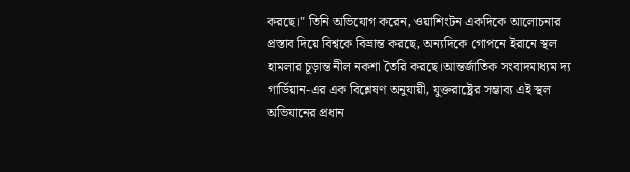করছে।" তিনি অভিযোগ করেন, ওয়াশিংটন একদিকে আলোচনার প্রস্তাব দিয়ে বিশ্বকে বিভ্রান্ত করছে, অন্যদিকে গোপনে ইরানে স্থল হামলার চূড়ান্ত নীল নকশা তৈরি করছে।আন্তর্জাতিক সংবাদমাধ্যম দ্য গার্ডিয়ান-এর এক বিশ্লেষণ অনুযায়ী, যুক্তরাষ্ট্রের সম্ভাব্য এই স্থল অভিযানের প্রধান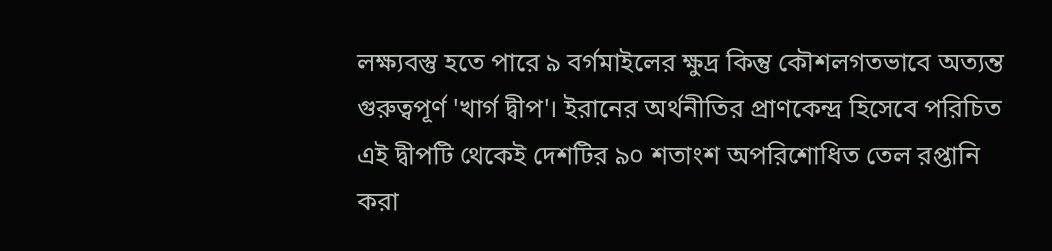লক্ষ্যবস্তু হতে পারে ৯ বর্গমাইলের ক্ষুদ্র কিন্তু কৌশলগতভাবে অত্যন্ত গুরুত্বপূর্ণ 'খার্গ দ্বীপ'। ইরানের অর্থনীতির প্রাণকেন্দ্র হিসেবে পরিচিত এই দ্বীপটি থেকেই দেশটির ৯০ শতাংশ অপরিশোধিত তেল রপ্তানি করা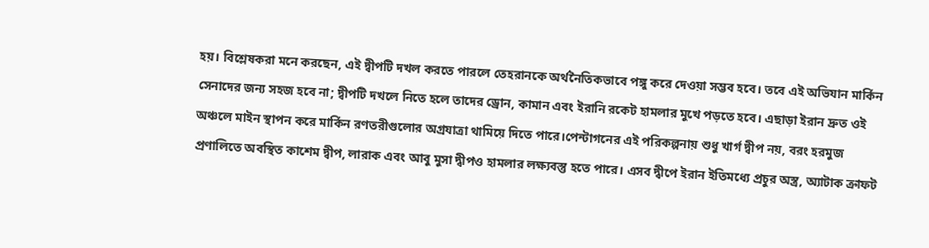হয়। বিশ্লেষকরা মনে করছেন, এই দ্বীপটি দখল করতে পারলে তেহরানকে অর্থনৈতিকভাবে পঙ্গু করে দেওয়া সম্ভব হবে। তবে এই অভিযান মার্কিন সেনাদের জন্য সহজ হবে না; দ্বীপটি দখলে নিতে হলে তাদের ড্রোন, কামান এবং ইরানি রকেট হামলার মুখে পড়তে হবে। এছাড়া ইরান দ্রুত ওই অঞ্চলে মাইন স্থাপন করে মার্কিন রণতরীগুলোর অগ্রযাত্রা থামিয়ে দিতে পারে।পেন্টাগনের এই পরিকল্পনায় শুধু খার্গ দ্বীপ নয়, বরং হরমুজ প্রণালিতে অবস্থিত কাশেম দ্বীপ, লারাক এবং আবু মুসা দ্বীপও হামলার লক্ষ্যবস্তু হতে পারে। এসব দ্বীপে ইরান ইতিমধ্যে প্রচুর অস্ত্র, অ্যাটাক ক্রাফট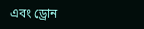এবং ড্রোন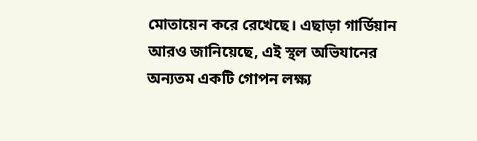মোতায়েন করে রেখেছে। এছাড়া গার্ডিয়ান আরও জানিয়েছে, এই স্থল অভিযানের অন্যতম একটি গোপন লক্ষ্য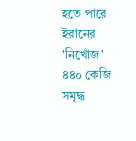হতে পারে ইরানের 'নিখোঁজ' ৪৪০ কেজি সমৃদ্ধ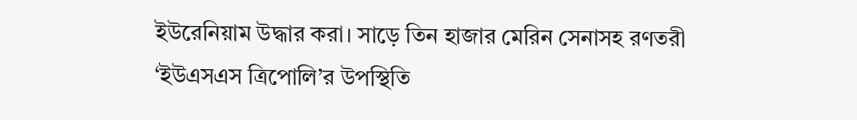ইউরেনিয়াম উদ্ধার করা। সাড়ে তিন হাজার মেরিন সেনাসহ রণতরী ‘ইউএসএস ত্রিপোলি’র উপস্থিতি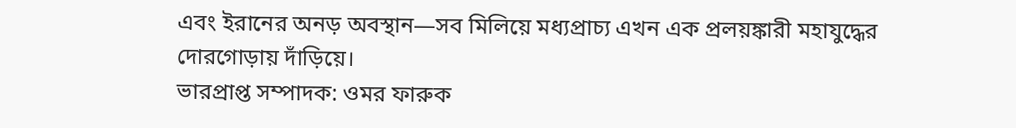এবং ইরানের অনড় অবস্থান—সব মিলিয়ে মধ্যপ্রাচ্য এখন এক প্রলয়ঙ্কারী মহাযুদ্ধের দোরগোড়ায় দাঁড়িয়ে।
ভারপ্রাপ্ত সম্পাদক: ওমর ফারুক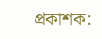প্রকাশক: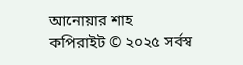আনোয়ার শাহ
কপিরাইট © ২০২৫ সর্বস্ব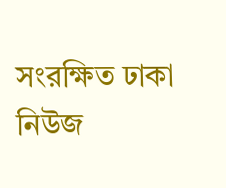সংরক্ষিত ঢাকা নিউজ